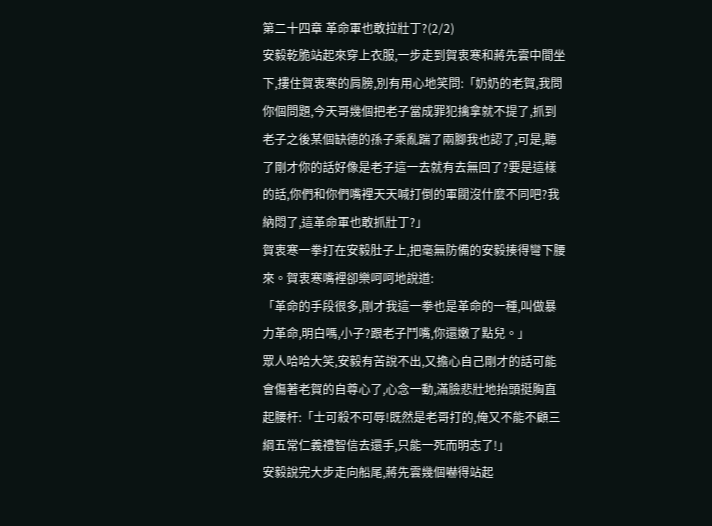第二十四章 革命軍也敢拉壯丁?(2/2)
安毅乾脆站起來穿上衣服,一步走到賀衷寒和蔣先雲中間坐下,摟住賀衷寒的肩膀,別有用心地笑問:「奶奶的老賀,我問你個問題,今天哥幾個把老子當成罪犯擒拿就不提了,抓到老子之後某個缺德的孫子乘亂踹了兩腳我也認了,可是,聽了剛才你的話好像是老子這一去就有去無回了?要是這樣的話,你們和你們嘴裡天天喊打倒的軍閥沒什麼不同吧?我納悶了,這革命軍也敢抓壯丁?」
賀衷寒一拳打在安毅肚子上,把毫無防備的安毅揍得彎下腰來。賀衷寒嘴裡卻樂呵呵地說道:
「革命的手段很多,剛才我這一拳也是革命的一種,叫做暴力革命,明白嗎,小子?跟老子鬥嘴,你還嫩了點兒。」
眾人哈哈大笑,安毅有苦說不出,又擔心自己剛才的話可能會傷著老賀的自尊心了,心念一動,滿臉悲壯地抬頭挺胸直起腰杆:「士可殺不可辱!既然是老哥打的,俺又不能不顧三綱五常仁義禮智信去還手,只能一死而明志了!」
安毅說完大步走向船尾,蔣先雲幾個嚇得站起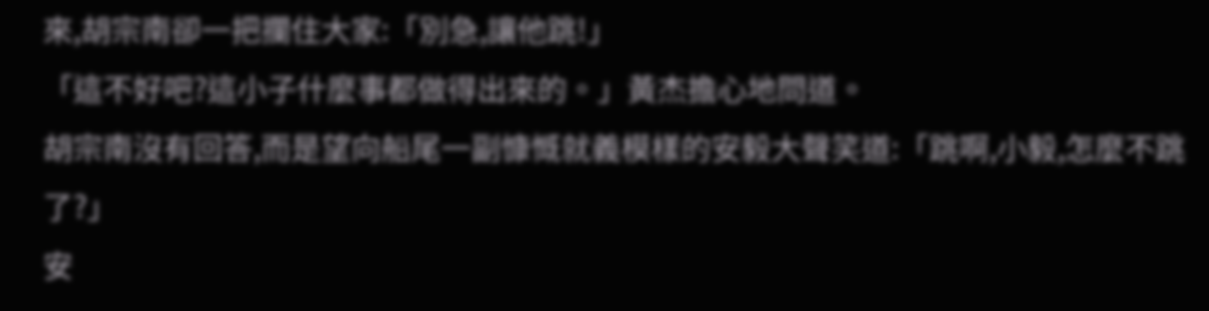來,胡宗南卻一把攔住大家:「別急,讓他跳!」
「這不好吧?這小子什麼事都做得出來的。」黃杰擔心地問道。
胡宗南沒有回答,而是望向船尾一副慷慨就義模樣的安毅大聲笑道:「跳啊,小毅,怎麼不跳了?」
安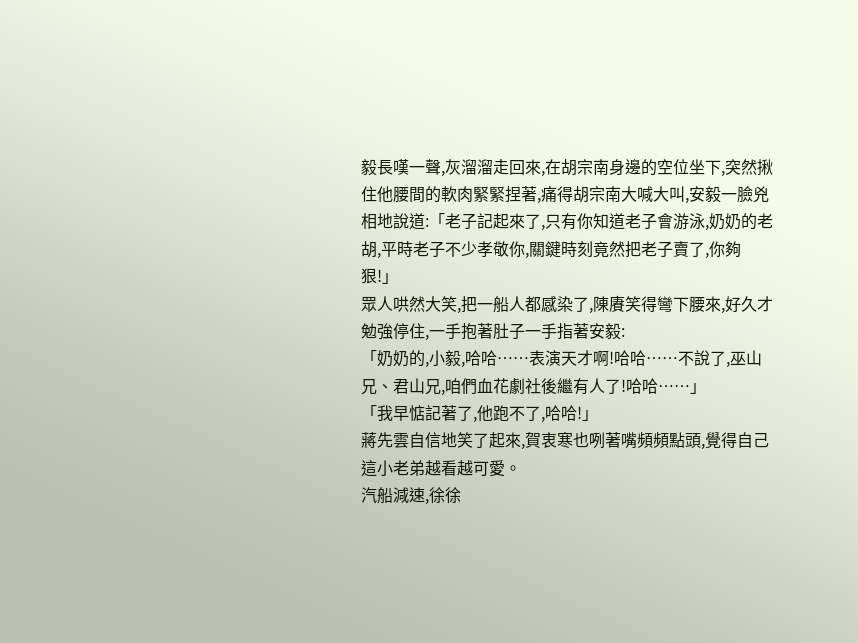毅長嘆一聲,灰溜溜走回來,在胡宗南身邊的空位坐下,突然揪住他腰間的軟肉緊緊捏著,痛得胡宗南大喊大叫,安毅一臉兇相地說道:「老子記起來了,只有你知道老子會游泳,奶奶的老胡,平時老子不少孝敬你,關鍵時刻竟然把老子賣了,你夠狠!」
眾人哄然大笑,把一船人都感染了,陳賡笑得彎下腰來,好久才勉強停住,一手抱著肚子一手指著安毅:
「奶奶的,小毅,哈哈……表演天才啊!哈哈……不說了,巫山兄、君山兄,咱們血花劇社後繼有人了!哈哈……」
「我早惦記著了,他跑不了,哈哈!」
蔣先雲自信地笑了起來,賀衷寒也咧著嘴頻頻點頭,覺得自己這小老弟越看越可愛。
汽船減速,徐徐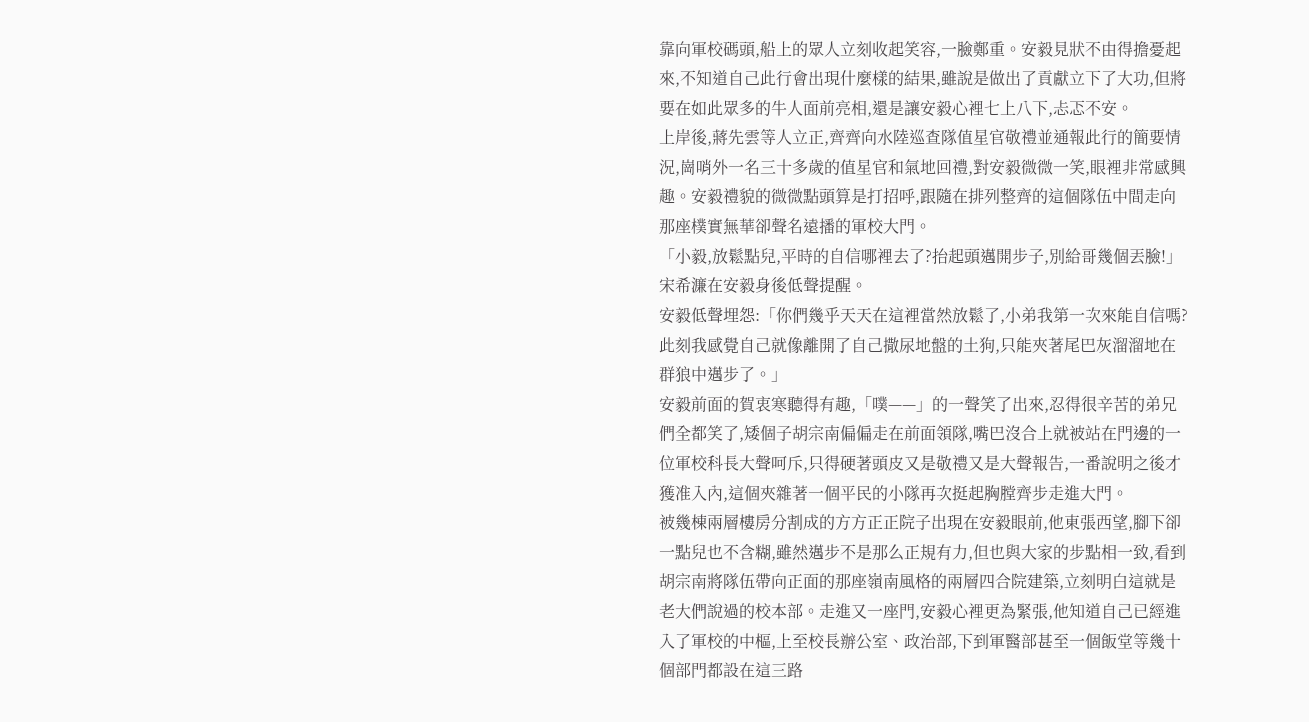靠向軍校碼頭,船上的眾人立刻收起笑容,一臉鄭重。安毅見狀不由得擔憂起來,不知道自己此行會出現什麼樣的結果,雖說是做出了貢獻立下了大功,但將要在如此眾多的牛人面前亮相,還是讓安毅心裡七上八下,忐忑不安。
上岸後,蔣先雲等人立正,齊齊向水陸巡查隊值星官敬禮並通報此行的簡要情況,崗哨外一名三十多歲的值星官和氣地回禮,對安毅微微一笑,眼裡非常感興趣。安毅禮貌的微微點頭算是打招呼,跟隨在排列整齊的這個隊伍中間走向那座樸實無華卻聲名遠播的軍校大門。
「小毅,放鬆點兒,平時的自信哪裡去了?抬起頭邁開步子,別給哥幾個丟臉!」宋希濂在安毅身後低聲提醒。
安毅低聲埋怨:「你們幾乎天天在這裡當然放鬆了,小弟我第一次來能自信嗎?此刻我感覺自己就像離開了自己撒尿地盤的土狗,只能夾著尾巴灰溜溜地在群狼中邁步了。」
安毅前面的賀衷寒聽得有趣,「噗——」的一聲笑了出來,忍得很辛苦的弟兄們全都笑了,矮個子胡宗南偏偏走在前面領隊,嘴巴沒合上就被站在門邊的一位軍校科長大聲呵斥,只得硬著頭皮又是敬禮又是大聲報告,一番說明之後才獲准入內,這個夾雜著一個平民的小隊再次挺起胸膛齊步走進大門。
被幾棟兩層樓房分割成的方方正正院子出現在安毅眼前,他東張西望,腳下卻一點兒也不含糊,雖然邁步不是那么正規有力,但也與大家的步點相一致,看到胡宗南將隊伍帶向正面的那座嶺南風格的兩層四合院建築,立刻明白這就是老大們說過的校本部。走進又一座門,安毅心裡更為緊張,他知道自己已經進入了軍校的中樞,上至校長辦公室、政治部,下到軍醫部甚至一個飯堂等幾十個部門都設在這三路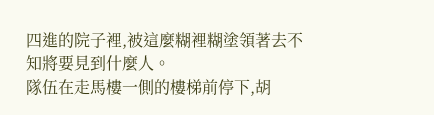四進的院子裡,被這麼糊裡糊塗領著去不知將要見到什麼人。
隊伍在走馬樓一側的樓梯前停下,胡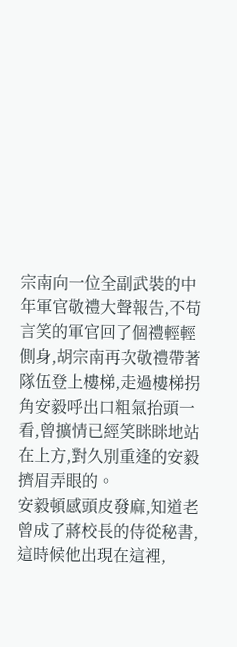宗南向一位全副武裝的中年軍官敬禮大聲報告,不苟言笑的軍官回了個禮輕輕側身,胡宗南再次敬禮帶著隊伍登上樓梯,走過樓梯拐角安毅呼出口粗氣抬頭一看,曾擴情已經笑眯眯地站在上方,對久別重逢的安毅擠眉弄眼的。
安毅頓感頭皮發麻,知道老曾成了蔣校長的侍從秘書,這時候他出現在這裡,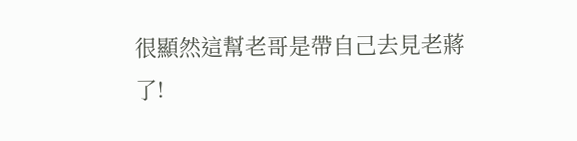很顯然這幫老哥是帶自己去見老蔣了!